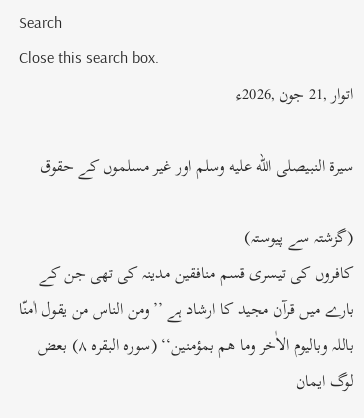Search
Close this search box.
اتوار ,21 جون ,2026ء

سیرۃ النبیصلى الله عليه وسلم اور غیر مسلموں کے حقوق

(گزشتہ سے پیوستہ)
کافروں کی تیسری قسم منافقین مدینہ کی تھی جن کے بارے میں قرآن مجید کا ارشاد ہے ’’ومن الناس من یقول اٰمنّا باللہ وبالیوم الاٰخر وما ھم بمؤمنین‘‘ (سورہ البقرہ ۸) بعض لوگ ایمان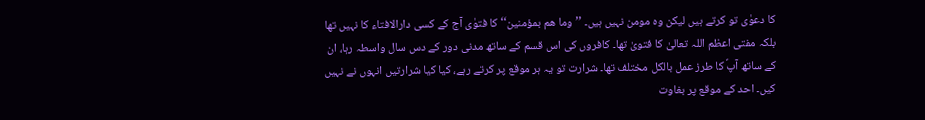کا دعوٰی تو کرتے ہیں لیکن وہ مومن نہیں ہیں۔ ’’وما ھم بمؤمنین‘‘ کا فتوٰی آج کے کسی دارالافتاء کا نہیں تھا بلکہ مفتی اعظم اللہ تعالیٰ کا فتویٰ تھا۔ کافروں کی اس قسم کے ساتھ مدنی دور کے دس سال واسطہ رہا، ان کے ساتھ آپؐ کا طرز عمل بالکل مختلف تھا۔ شرارت تو یہ ہر موقع پر کرتے رہے، کیا کیا شرارتیں انہوں نے نہیں کیں۔ احد کے موقع پر بغاوت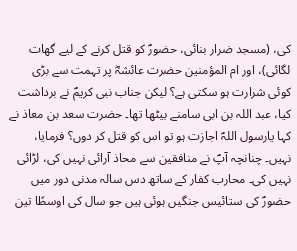کی، (مسجد ضرار بنائی، حضورؐ کو قتل کرنے کے لیے گھات لگائی)، اور ام المؤمنین حضرت عائشہؓ پر تہمت سے بڑی کوئی شرارت ہو سکتی ہے؟ لیکن جناب نبی کریمؐ نے برداشت کیا، عبد اللہ بن ابی سامنے بیٹھا تھا۔ حضرت سعد بن معاذ نے کہا یارسول اللہؐ اجازت ہو تو اس کو قتل کر دوں؟ فرمایا، نہیں۔ چنانچہ آپؐ نے منافقین سے محاذ آرائی نہیں کی، لڑائی نہیں کی۔ محارب کفار کے ساتھ دس سالہ مدنی دور میں حضورؐ کی ستائیس جنگیں ہوئی ہیں جو سال کی اوسطًا تین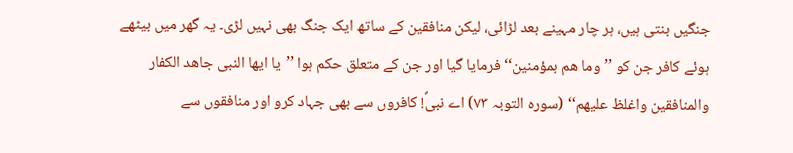جنگیں بنتی ہیں، ہر چار مہینے بعد لڑائی، لیکن منافقین کے ساتھ ایک جنگ بھی نہیں لڑی۔ یہ گھر میں بیٹھے ہوئے کافر جن کو ’’وما ھم بمؤمنین‘‘ فرمایا گیا اور جن کے متعلق حکم ہوا ’’یا ایھا النبی جاھد الکفار والمنافقین واغلظ علیھم‘‘ (سورہ التوبہ ۷۳) اے نبیؐ! کافروں سے بھی جہاد کرو اور منافقوں سے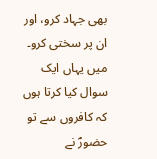بھی جہاد کرو، اور ان پر سختی کرو۔ میں یہاں ایک سوال کیا کرتا ہوں کہ کافروں سے تو حضورؐ نے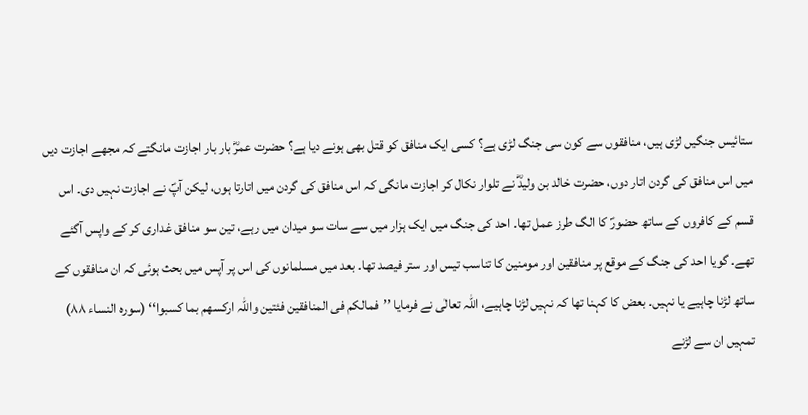ستائیس جنگیں لڑی ہیں، منافقوں سے کون سی جنگ لڑی ہے؟ کسی ایک منافق کو قتل بھی ہونے دیا ہے؟ حضرت عمرؓ بار بار اجازت مانگتے کہ مجھے اجازت دیں میں اس منافق کی گردن اتار دوں، حضرت خالد بن ولیدؓ نے تلوار نکال کر اجازت مانگی کہ اس منافق کی گردن میں اتارتا ہوں، لیکن آپؐ نے اجازت نہیں دی۔ اس قسم کے کافروں کے ساتھ حضورؐ کا الگ طرز عمل تھا۔ احد کی جنگ میں ایک ہزار میں سے سات سو میدان میں رہے، تین سو منافق غداری کر کے واپس آگئے تھے۔ گویا احد کی جنگ کے موقع پر منافقین اور مومنین کا تناسب تیس اور ستر فیصد تھا۔ بعد میں مسلمانوں کی اس پر آپس میں بحث ہوئی کہ ان منافقوں کے ساتھ لڑنا چاہیے یا نہیں۔ بعض کا کہنا تھا کہ نہیں لڑنا چاہیے، اللہ تعالٰی نے فرمایا ’’فمالکم فی المنافقین فئتین واللہ ارکسھم بما کسبوا‘‘ (سورہ النساء ۸۸) تمہیں ان سے لڑنے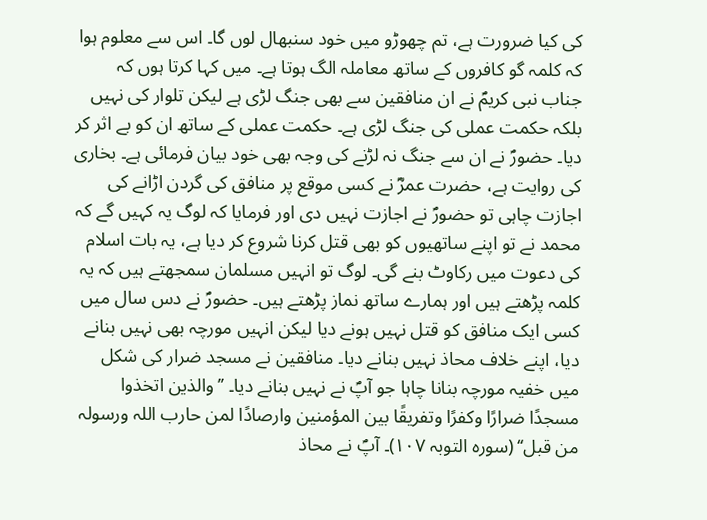کی کیا ضرورت ہے، تم چھوڑو میں خود سنبھال لوں گا۔ اس سے معلوم ہوا کہ کلمہ گو کافروں کے ساتھ معاملہ الگ ہوتا ہے۔ میں کہا کرتا ہوں کہ جناب نبی کریمؐ نے ان منافقین سے بھی جنگ لڑی ہے لیکن تلوار کی نہیں بلکہ حکمت عملی کی جنگ لڑی ہے۔ حکمت عملی کے ساتھ ان کو بے اثر کر دیا۔ حضورؐ نے ان سے جنگ نہ لڑنے کی وجہ بھی خود بیان فرمائی ہے۔ بخاری کی روایت ہے، حضرت عمرؓ نے کسی موقع پر منافق کی گردن اڑانے کی اجازت چاہی تو حضورؐ نے اجازت نہیں دی اور فرمایا کہ لوگ یہ کہیں گے کہ محمد نے تو اپنے ساتھیوں کو بھی قتل کرنا شروع کر دیا ہے، یہ بات اسلام کی دعوت میں رکاوٹ بنے گی۔ لوگ تو انہیں مسلمان سمجھتے ہیں کہ یہ کلمہ پڑھتے ہیں اور ہمارے ساتھ نماز پڑھتے ہیں۔ حضورؐ نے دس سال میں کسی ایک منافق کو قتل نہیں ہونے دیا لیکن انہیں مورچہ بھی نہیں بنانے دیا، اپنے خلاف محاذ نہیں بنانے دیا۔ منافقین نے مسجد ضرار کی شکل میں خفیہ مورچہ بنانا چاہا جو آپؐ نے نہیں بنانے دیا۔ ’’والذین اتخذوا مسجدًا ضرارًا وکفرًا وتفریقًا بین المؤمنین وارصادًا لمن حارب اللہ ورسولہ من قبل‘‘ (سورہ التوبہ ۱۰۷)۔ آپؐ نے محاذ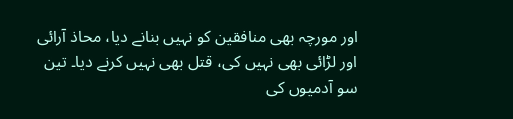اور مورچہ بھی منافقین کو نہیں بنانے دیا، محاذ آرائی اور لڑائی بھی نہیں کی، قتل بھی نہیں کرنے دیا۔ تین سو آدمیوں کی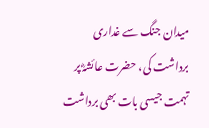میدان جنگ سے غداری برداشت کی، حضرت عائشہؓ پر تہمت جیسی بات بھی برداشت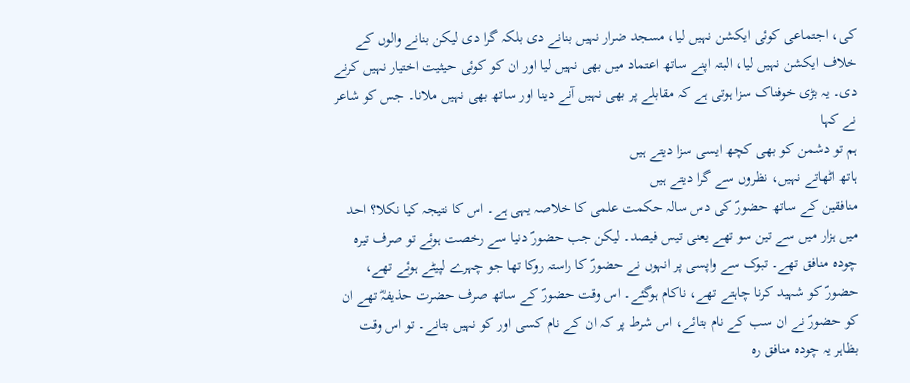کی، اجتماعی کوئی ایکشن نہیں لیا، مسجد ضرار نہیں بنانے دی بلکہ گرا دی لیکن بنانے والوں کے خلاف ایکشن نہیں لیا، البتہ اپنے ساتھ اعتماد میں بھی نہیں لیا اور ان کو کوئی حیثیت اختیار نہیں کرنے دی۔ یہ بڑی خوفناک سزا ہوتی ہے کہ مقابلے پر بھی نہیں آنے دینا اور ساتھ بھی نہیں ملانا۔ جس کو شاعر نے کہا
ہم تو دشمن کو بھی کچھ ایسی سزا دیتے ہیں
ہاتھ اٹھاتے نہیں، نظروں سے گرا دیتے ہیں
منافقین کے ساتھ حضورؐ کی دس سالہ حکمت علمی کا خلاصہ یہی ہے۔ اس کا نتیجہ کیا نکلا؟ احد میں ہزار میں سے تین سو تھے یعنی تیس فیصد۔ لیکن جب حضورؐ دنیا سے رخصت ہوئے تو صرف تیرہ چودہ منافق تھے۔ تبوک سے واپسی پر انہوں نے حضورؐ کا راستہ روکا تھا جو چہرے لپیٹے ہوئے تھے، حضورؐ کو شہید کرنا چاہتے تھے، ناکام ہوگئے۔ اس وقت حضورؐ کے ساتھ صرف حضرت حذیفہؓ تھے ان کو حضورؐ نے ان سب کے نام بتائے، اس شرط پر کہ ان کے نام کسی اور کو نہیں بتانے۔ تو اس وقت بظاہر یہ چودہ منافق رہ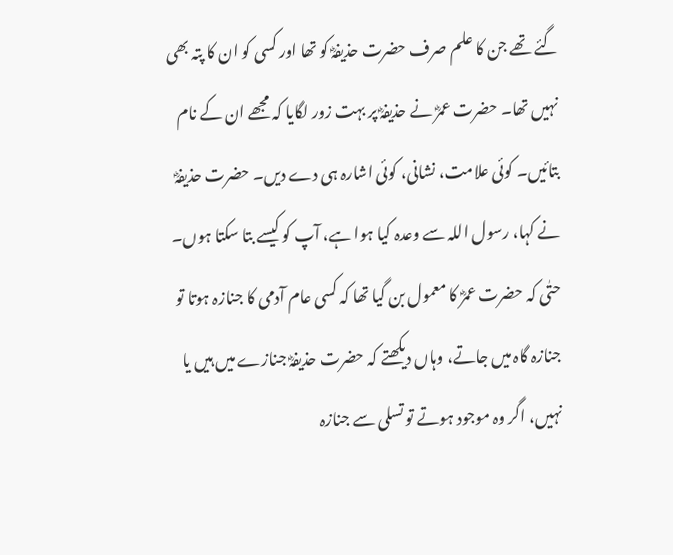گئے تھے جن کا علم صرف حضرت حذیفہؓ کو تھا اور کسی کو ان کا پتہ بھی نہیں تھا۔ حضرت عمرؓ نے حذیفہؓ پر بہت زور لگایا کہ مجھے ان کے نام بتائیں۔ کوئی علامت، نشانی، کوئی اشارہ ہی دے دیں۔ حضرت حذیفہؓ نے کہا، رسول اللہ سے وعدہ کیا ہوا ہے، آپ کو کیسے بتا سکتا ہوں۔ حتٰی کہ حضرت عمرؓ کا معمول بن گیا تھا کہ کسی عام آدمی کا جنازہ ہوتا تو جنازہ گاہ میں جاتے، وہاں دیکھتے کہ حضرت حذیفہؓ جنازے میں ہیں یا نہیں، اگر وہ موجود ہوتے تو تسلی سے جنازہ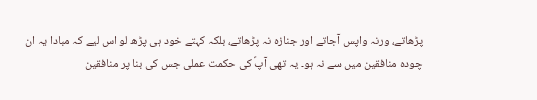پڑھاتے، ورنہ واپس آجاتے اور جنازہ نہ پڑھاتے، بلکہ کہتے خود ہی پڑھ لو اس لیے کہ مبادا یہ ان چودہ منافقین میں سے نہ ہو۔ یہ تھی آپؐ کی حکمت عملی جس کی بنا پر منافقین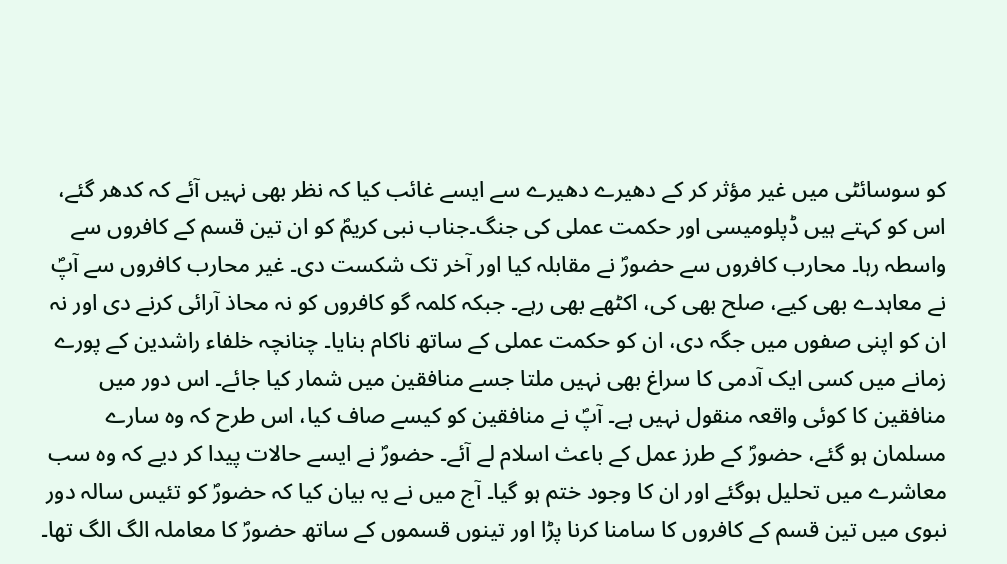کو سوسائٹی میں غیر مؤثر کر کے دھیرے دھیرے سے ایسے غائب کیا کہ نظر بھی نہیں آئے کہ کدھر گئے، اس کو کہتے ہیں ڈپلومیسی اور حکمت عملی کی جنگ۔جناب نبی کریمؐ کو ان تین قسم کے کافروں سے واسطہ رہا۔ محارب کافروں سے حضورؐ نے مقابلہ کیا اور آخر تک شکست دی۔ غیر محارب کافروں سے آپؐ نے معاہدے بھی کیے، صلح بھی کی، اکٹھے بھی رہے۔ جبکہ کلمہ گو کافروں کو نہ محاذ آرائی کرنے دی اور نہ ان کو اپنی صفوں میں جگہ دی، ان کو حکمت عملی کے ساتھ ناکام بنایا۔ چنانچہ خلفاء راشدین کے پورے زمانے میں کسی ایک آدمی کا سراغ بھی نہیں ملتا جسے منافقین میں شمار کیا جائے۔ اس دور میں منافقین کا کوئی واقعہ منقول نہیں ہے۔ آپؐ نے منافقین کو کیسے صاف کیا، اس طرح کہ وہ سارے مسلمان ہو گئے، حضورؐ کے طرز عمل کے باعث اسلام لے آئے۔ حضورؐ نے ایسے حالات پیدا کر دیے کہ وہ سب معاشرے میں تحلیل ہوگئے اور ان کا وجود ختم ہو گیا۔ آج میں نے یہ بیان کیا کہ حضورؐ کو تئیس سالہ دور نبوی میں تین قسم کے کافروں کا سامنا کرنا پڑا اور تینوں قسموں کے ساتھ حضورؐ کا معاملہ الگ الگ تھا۔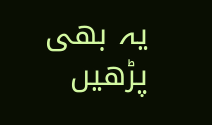یہ بھی پڑھیں